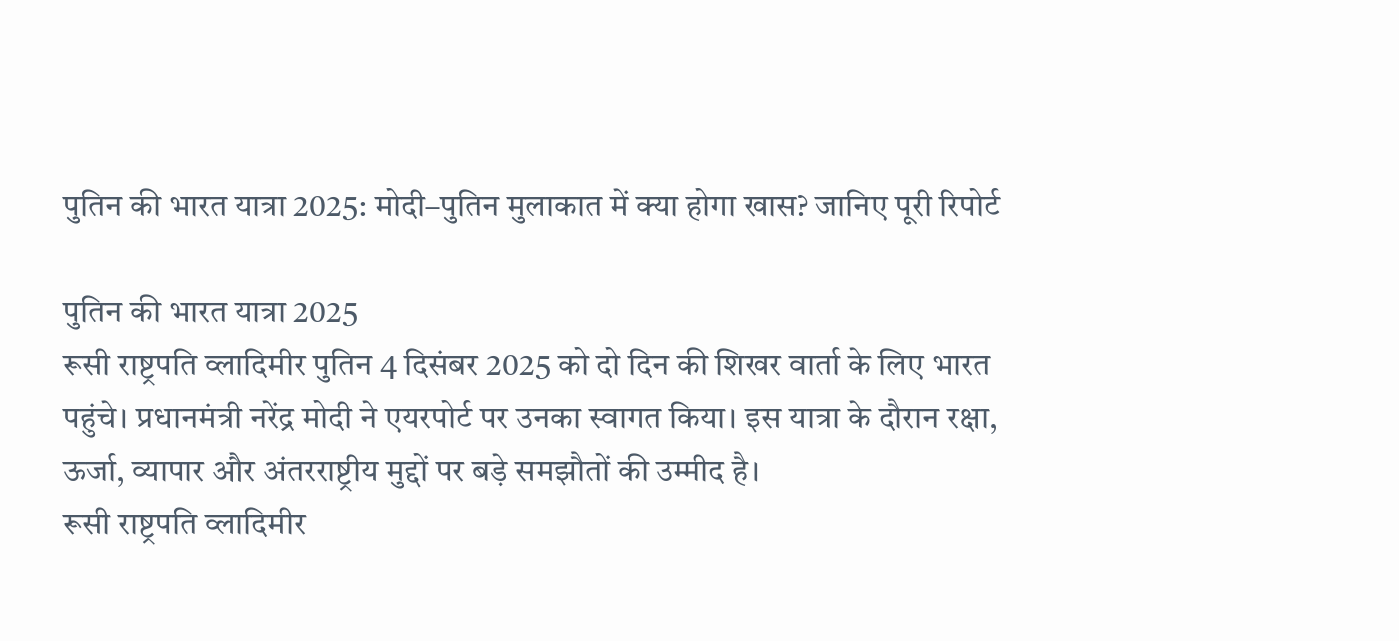पुतिन की भारत यात्रा 2025: मोदी–पुतिन मुलाकात में क्या होगा खास? जानिए पूरी रिपोर्ट

पुतिन की भारत यात्रा 2025
रूसी राष्ट्रपति व्लादिमीर पुतिन 4 दिसंबर 2025 को दो दिन की शिखर वार्ता के लिए भारत पहुंचे। प्रधानमंत्री नरेंद्र मोदी ने एयरपोर्ट पर उनका स्वागत किया। इस यात्रा के दौरान रक्षा, ऊर्जा, व्यापार और अंतरराष्ट्रीय मुद्दों पर बड़े समझौतों की उम्मीद है।
रूसी राष्ट्रपति व्लादिमीर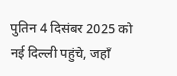पुतिन 4 दिसंबर 2025 को नई दिल्ली पहुंचे, जहाँ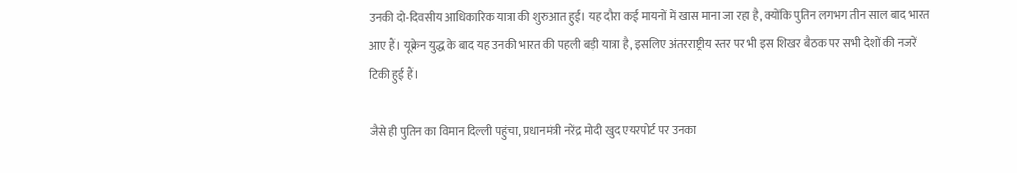उनकी दो-दिवसीय आधिकारिक यात्रा की शुरुआत हुई। यह दौरा कई मायनों में खास माना जा रहा है, क्योंकि पुतिन लगभग तीन साल बाद भारत आए हैं। यूक्रेन युद्ध के बाद यह उनकी भारत की पहली बड़ी यात्रा है, इसलिए अंतरराष्ट्रीय स्तर पर भी इस शिखर बैठक पर सभी देशों की नजरें टिकी हुई हैं।

जैसे ही पुतिन का विमान दिल्ली पहुंचा, प्रधानमंत्री नरेंद्र मोदी खुद एयरपोर्ट पर उनका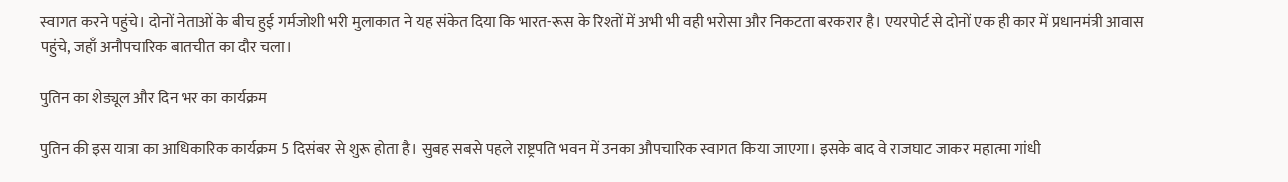स्वागत करने पहुंचे। दोनों नेताओं के बीच हुई गर्मजोशी भरी मुलाकात ने यह संकेत दिया कि भारत-रूस के रिश्तों में अभी भी वही भरोसा और निकटता बरकरार है। एयरपोर्ट से दोनों एक ही कार में प्रधानमंत्री आवास पहुंचे, जहाँ अनौपचारिक बातचीत का दौर चला।

पुतिन का शेड्यूल और दिन भर का कार्यक्रम

पुतिन की इस यात्रा का आधिकारिक कार्यक्रम 5 दिसंबर से शुरू होता है। सुबह सबसे पहले राष्ट्रपति भवन में उनका औपचारिक स्वागत किया जाएगा। इसके बाद वे राजघाट जाकर महात्मा गांधी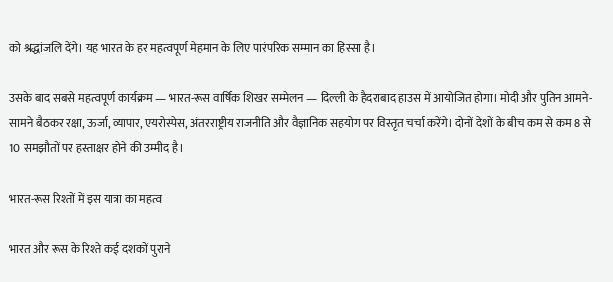को श्रद्धांजलि देंगे। यह भारत के हर महत्वपूर्ण मेहमान के लिए पारंपरिक सम्मान का हिस्सा है।

उसके बाद सबसे महत्वपूर्ण कार्यक्रम — भारत-रूस वार्षिक शिखर सम्मेलन — दिल्ली के हैदराबाद हाउस में आयोजित होगा। मोदी और पुतिन आमने-सामने बैठकर रक्षा, ऊर्जा, व्यापार, एयरोस्पेस, अंतरराष्ट्रीय राजनीति और वैज्ञानिक सहयोग पर विस्तृत चर्चा करेंगे। दोनों देशों के बीच कम से कम 8 से 10 समझौतों पर हस्ताक्षर होने की उम्मीद है।

भारत-रूस रिश्तों में इस यात्रा का महत्व

भारत और रूस के रिश्ते कई दशकों पुराने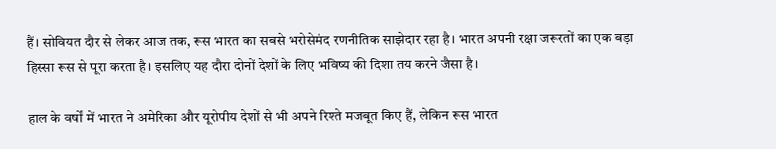हैं। सोवियत दौर से लेकर आज तक, रूस भारत का सबसे भरोसेमंद रणनीतिक साझेदार रहा है। भारत अपनी रक्षा जरूरतों का एक बड़ा हिस्सा रूस से पूरा करता है। इसलिए यह दौरा दोनों देशों के लिए भविष्य की दिशा तय करने जैसा है।

हाल के वर्षों में भारत ने अमेरिका और यूरोपीय देशों से भी अपने रिश्ते मजबूत किए हैं, लेकिन रूस भारत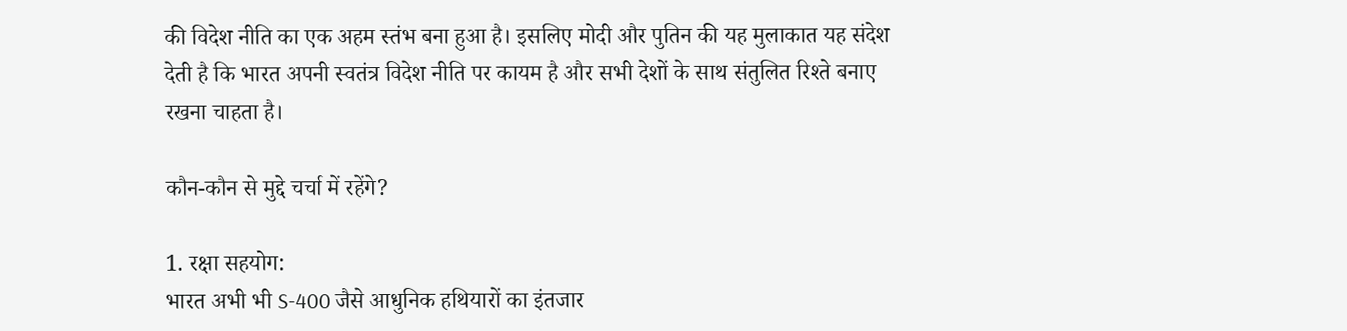की विदेश नीति का एक अहम स्तंभ बना हुआ है। इसलिए मोदी और पुतिन की यह मुलाकात यह संदेश देती है कि भारत अपनी स्वतंत्र विदेश नीति पर कायम है और सभी देशों के साथ संतुलित रिश्ते बनाए रखना चाहता है।

कौन-कौन से मुद्दे चर्चा में रहेंगे?

1. रक्षा सहयोग:
भारत अभी भी S-400 जैसे आधुनिक हथियारों का इंतजार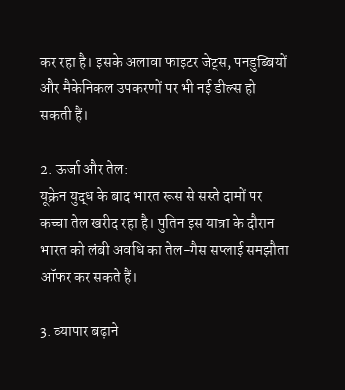कर रहा है। इसके अलावा फाइटर जेट्स, पनडुब्बियों और मैकेनिकल उपकरणों पर भी नई डील्स हो सकती हैं।

2. ऊर्जा और तेल:
यूक्रेन युद्ध के बाद भारत रूस से सस्ते दामों पर कच्चा तेल खरीद रहा है। पुतिन इस यात्रा के दौरान भारत को लंबी अवधि का तेल-गैस सप्लाई समझौता ऑफर कर सकते हैं।

3. व्यापार बढ़ाने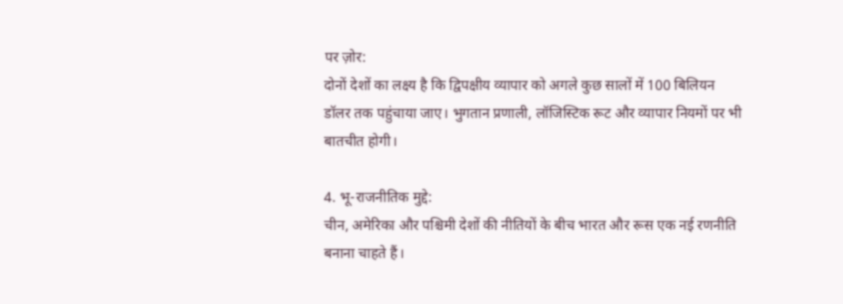पर ज़ोर:
दोनों देशों का लक्ष्य है कि द्विपक्षीय व्यापार को अगले कुछ सालों में 100 बिलियन डॉलर तक पहुंचाया जाए। भुगतान प्रणाली, लॉजिस्टिक रूट और व्यापार नियमों पर भी बातचीत होगी।

4. भू-राजनीतिक मुद्दे:
चीन, अमेरिका और पश्चिमी देशों की नीतियों के बीच भारत और रूस एक नई रणनीति बनाना चाहते हैं।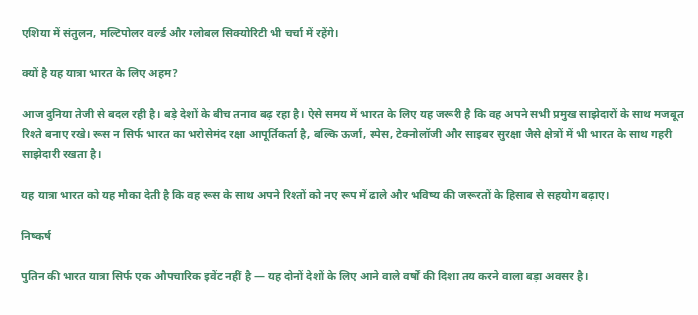एशिया में संतुलन, मल्टिपोलर वर्ल्ड और ग्लोबल सिक्योरिटी भी चर्चा में रहेंगे।

क्यों है यह यात्रा भारत के लिए अहम?

आज दुनिया तेजी से बदल रही है। बड़े देशों के बीच तनाव बढ़ रहा है। ऐसे समय में भारत के लिए यह जरूरी है कि वह अपने सभी प्रमुख साझेदारों के साथ मजबूत रिश्ते बनाए रखे। रूस न सिर्फ भारत का भरोसेमंद रक्षा आपूर्तिकर्ता है, बल्कि ऊर्जा, स्पेस, टेक्नोलॉजी और साइबर सुरक्षा जैसे क्षेत्रों में भी भारत के साथ गहरी साझेदारी रखता है।

यह यात्रा भारत को यह मौका देती है कि वह रूस के साथ अपने रिश्तों को नए रूप में ढाले और भविष्य की जरूरतों के हिसाब से सहयोग बढ़ाए।

निष्कर्ष

पुतिन की भारत यात्रा सिर्फ एक औपचारिक इवेंट नहीं है — यह दोनों देशों के लिए आने वाले वर्षों की दिशा तय करने वाला बड़ा अवसर है।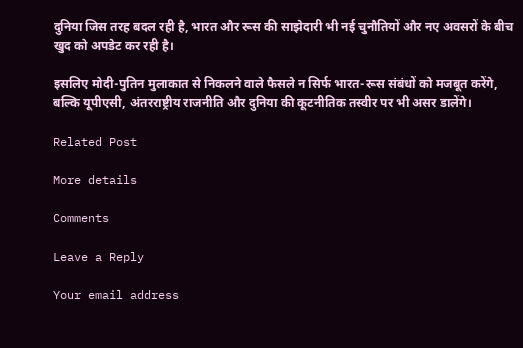दुनिया जिस तरह बदल रही है, भारत और रूस की साझेदारी भी नई चुनौतियों और नए अवसरों के बीच खुद को अपडेट कर रही है।

इसलिए मोदी-पुतिन मुलाकात से निकलने वाले फैसले न सिर्फ भारत-रूस संबंधों को मजबूत करेंगे, बल्कि यूपीएसी, अंतरराष्ट्रीय राजनीति और दुनिया की कूटनीतिक तस्वीर पर भी असर डालेंगे।

Related Post

More details

Comments

Leave a Reply

Your email address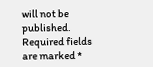will not be published. Required fields are marked *